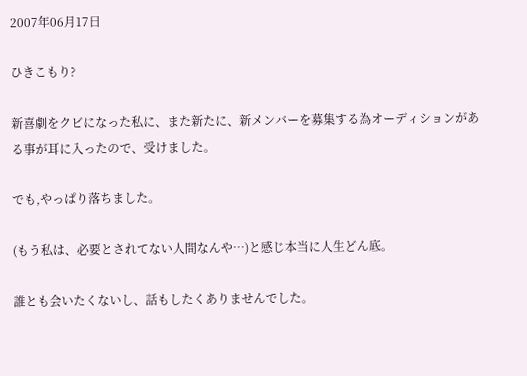2007年06月17日

ひきこもり?

新喜劇をクビになった私に、また新たに、新メンバーを募集する為オーディションがある事が耳に入ったので、受けました。

でも,やっぱり落ちました。

(もう私は、必要とされてない人間なんや…)と感じ本当に人生どん底。

誰とも会いたくないし、話もしたくありませんでした。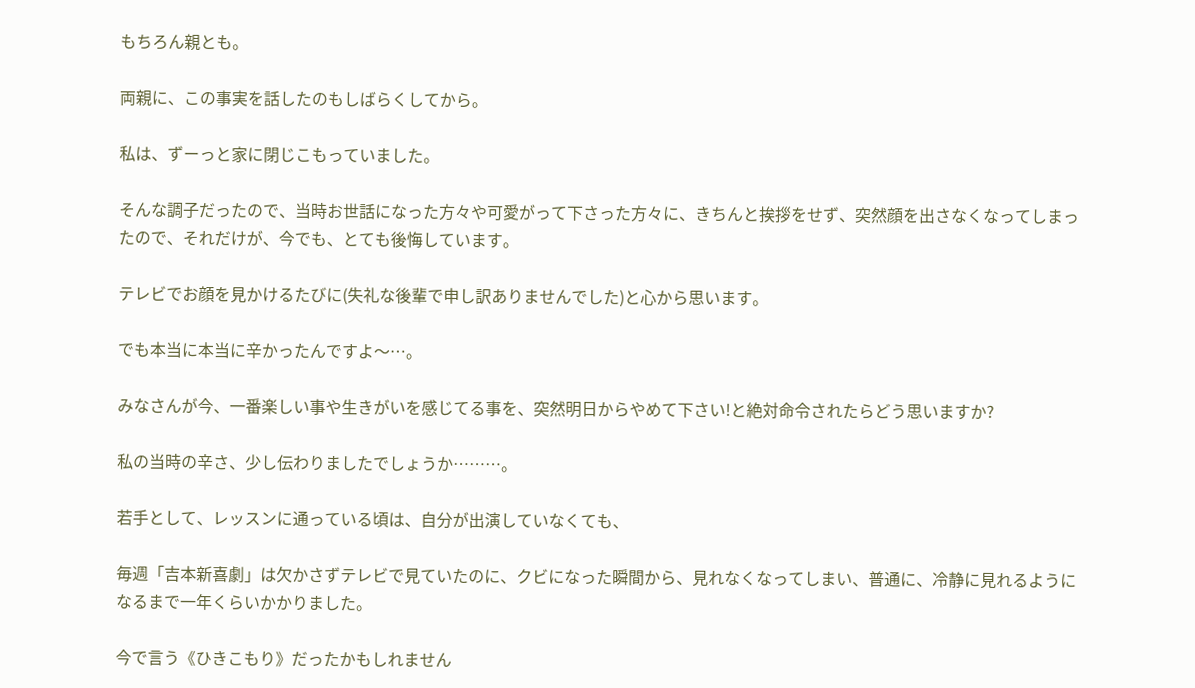もちろん親とも。

両親に、この事実を話したのもしばらくしてから。

私は、ずーっと家に閉じこもっていました。

そんな調子だったので、当時お世話になった方々や可愛がって下さった方々に、きちんと挨拶をせず、突然顔を出さなくなってしまったので、それだけが、今でも、とても後悔しています。

テレビでお顔を見かけるたびに(失礼な後輩で申し訳ありませんでした)と心から思います。

でも本当に本当に辛かったんですよ〜…。

みなさんが今、一番楽しい事や生きがいを感じてる事を、突然明日からやめて下さい!と絶対命令されたらどう思いますか?

私の当時の辛さ、少し伝わりましたでしょうか………。

若手として、レッスンに通っている頃は、自分が出演していなくても、

毎週「吉本新喜劇」は欠かさずテレビで見ていたのに、クビになった瞬間から、見れなくなってしまい、普通に、冷静に見れるようになるまで一年くらいかかりました。

今で言う《ひきこもり》だったかもしれません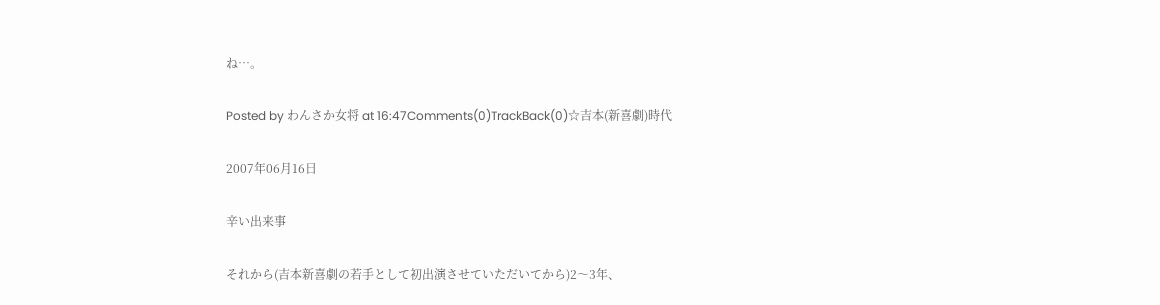ね…。

Posted by わんさか女将 at 16:47Comments(0)TrackBack(0)☆吉本(新喜劇)時代

2007年06月16日

辛い出来事

それから(吉本新喜劇の若手として初出演させていただいてから)2〜3年、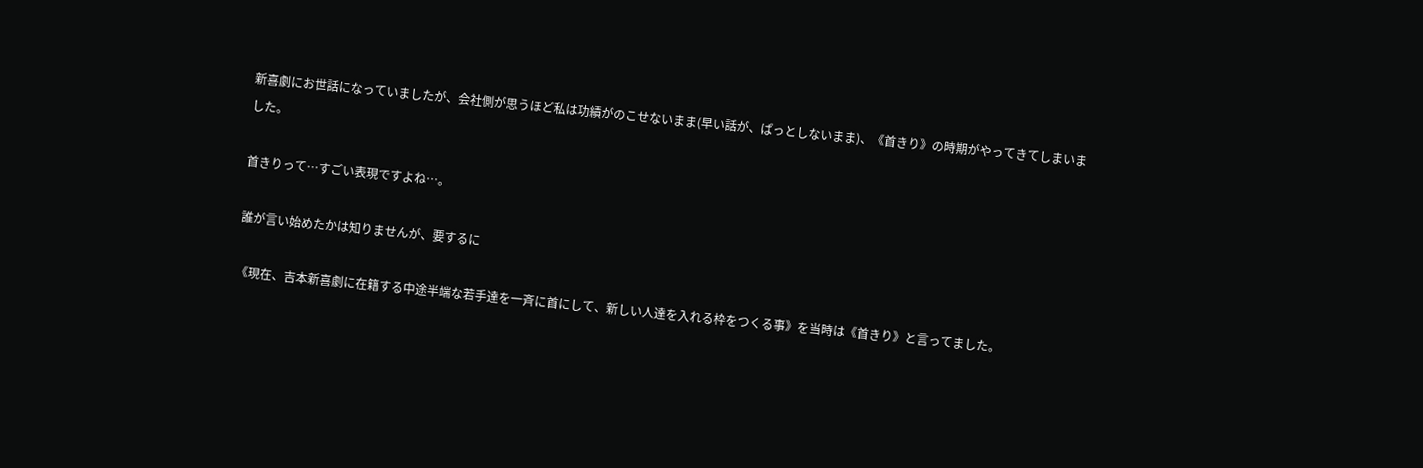新喜劇にお世話になっていましたが、会社側が思うほど私は功績がのこせないまま(早い話が、ぱっとしないまま)、《首きり》の時期がやってきてしまいました。

首きりって…すごい表現ですよね…。

誰が言い始めたかは知りませんが、要するに

《現在、吉本新喜劇に在籍する中途半端な若手達を一斉に首にして、新しい人達を入れる枠をつくる事》を当時は《首きり》と言ってました。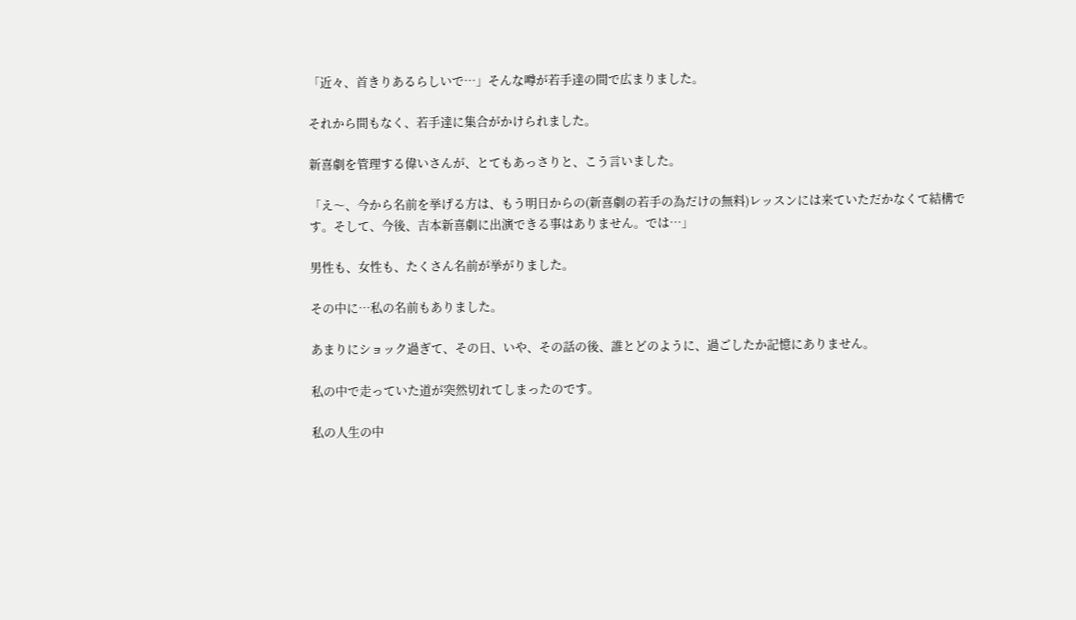「近々、首きりあるらしいで…」そんな噂が若手達の間で広まりました。

それから間もなく、若手達に集合がかけられました。

新喜劇を管理する偉いさんが、とてもあっさりと、こう言いました。

「え〜、今から名前を挙げる方は、もう明日からの(新喜劇の若手の為だけの無料)レッスンには来ていただかなくて結構です。そして、今後、吉本新喜劇に出演できる事はありません。では…」

男性も、女性も、たくさん名前が挙がりました。

その中に…私の名前もありました。

あまりにショック過ぎて、その日、いや、その話の後、誰とどのように、過ごしたか記憶にありません。

私の中で走っていた道が突然切れてしまったのです。

私の人生の中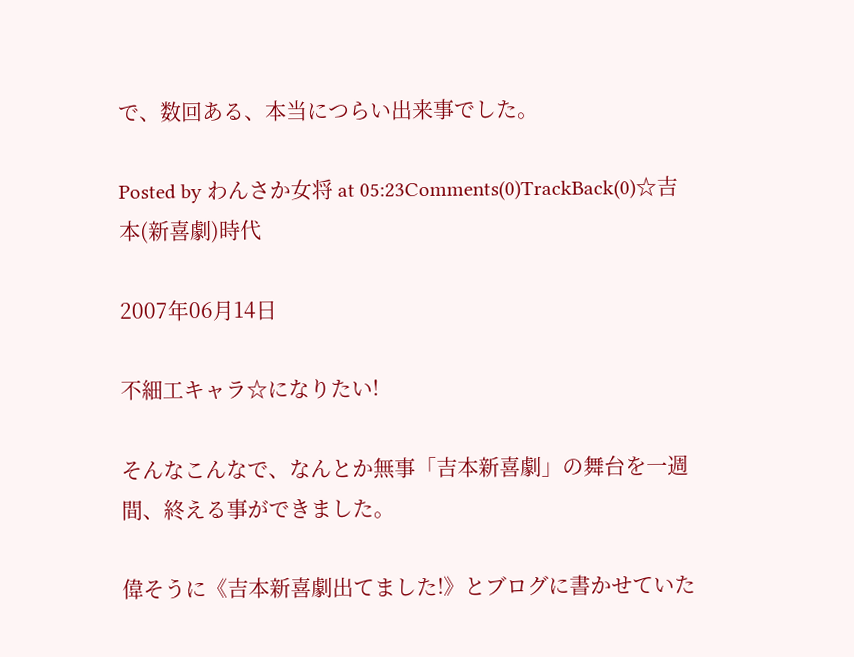で、数回ある、本当につらい出来事でした。

Posted by わんさか女将 at 05:23Comments(0)TrackBack(0)☆吉本(新喜劇)時代

2007年06月14日

不細工キャラ☆になりたい!

そんなこんなで、なんとか無事「吉本新喜劇」の舞台を一週間、終える事ができました。

偉そうに《吉本新喜劇出てました!》とブログに書かせていた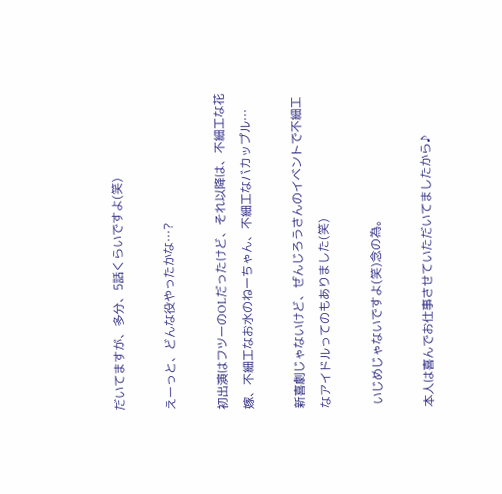だいてますが、多分、5話くらいですよ(笑)

えーっと、どんな役やったかな…?

初出演はフツーのOLだったけど、それ以降は、不細工な花嫁、不細工なお水のねーちゃん、不細工なバカップル…

新喜劇じゃないけど、ぜんじろうさんのイベントで不細工なアイドルってのもありました(笑)

 いじめじゃないですよ(笑)念の為。

本人は喜んでお仕事させていただいてましたから♪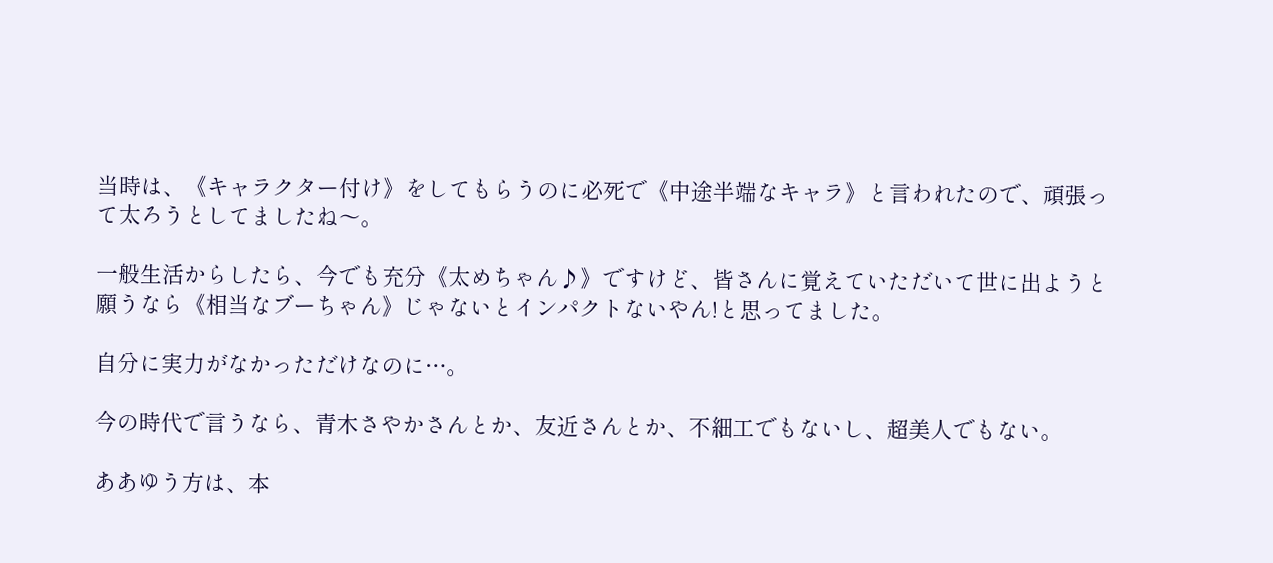当時は、《キャラクター付け》をしてもらうのに必死で《中途半端なキャラ》と言われたので、頑張って太ろうとしてましたね〜。

一般生活からしたら、今でも充分《太めちゃん♪》ですけど、皆さんに覚えていただいて世に出ようと願うなら《相当なブーちゃん》じゃないとインパクトないやん!と思ってました。

自分に実力がなかっただけなのに…。

今の時代で言うなら、青木さやかさんとか、友近さんとか、不細工でもないし、超美人でもない。

ああゆう方は、本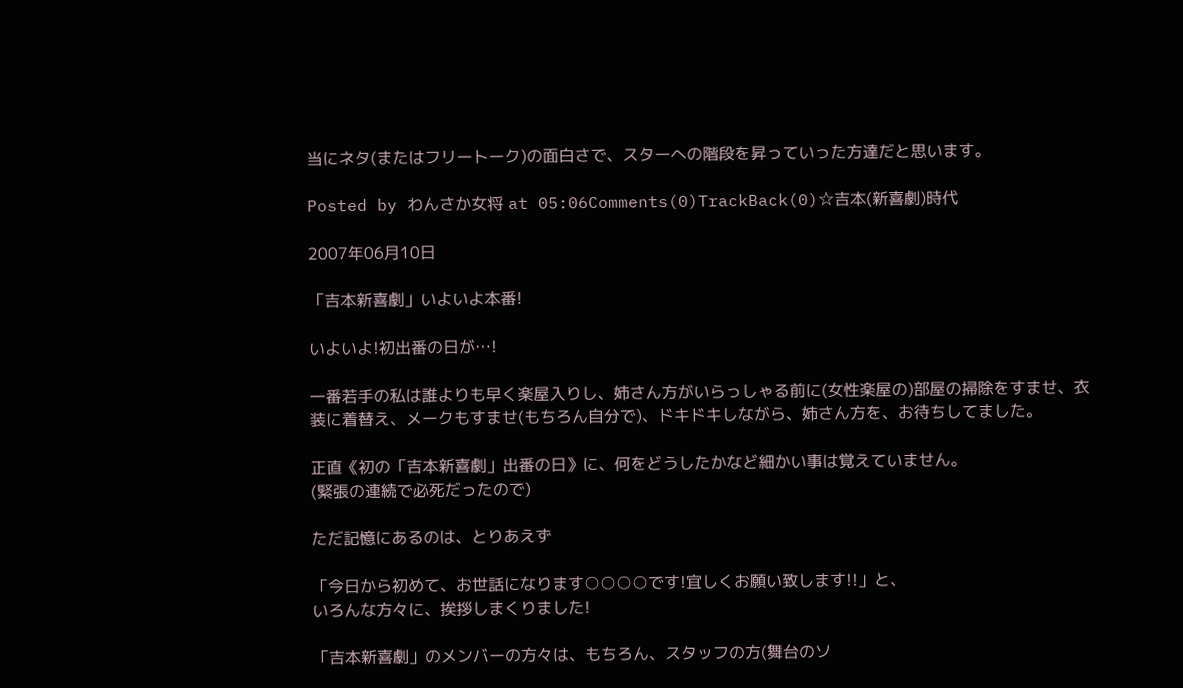当にネタ(またはフリートーク)の面白さで、スターへの階段を昇っていった方達だと思います。

Posted by わんさか女将 at 05:06Comments(0)TrackBack(0)☆吉本(新喜劇)時代

2007年06月10日

「吉本新喜劇」いよいよ本番!

いよいよ!初出番の日が…!

一番若手の私は誰よりも早く楽屋入りし、姉さん方がいらっしゃる前に(女性楽屋の)部屋の掃除をすませ、衣装に着替え、メークもすませ(もちろん自分で)、ドキドキしながら、姉さん方を、お待ちしてました。

正直《初の「吉本新喜劇」出番の日》に、何をどうしたかなど細かい事は覚えていません。
(緊張の連続で必死だったので)

ただ記憶にあるのは、とりあえず

「今日から初めて、お世話になります○○○○です!宜しくお願い致します!!」と、
いろんな方々に、挨拶しまくりました!

「吉本新喜劇」のメンバーの方々は、もちろん、スタッフの方(舞台のソ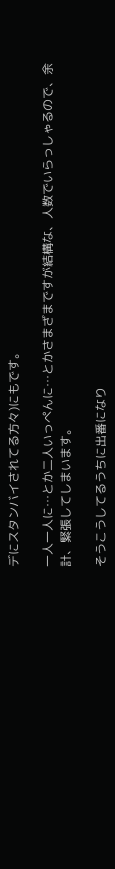デにスタンバイされてる方々)にもです。

一人一人に…とか二人いっぺんに…とかさまざまですが結構な、人数でいらっしゃるので、余計、緊張してしまいます。

そうこうしてるうちに出番になり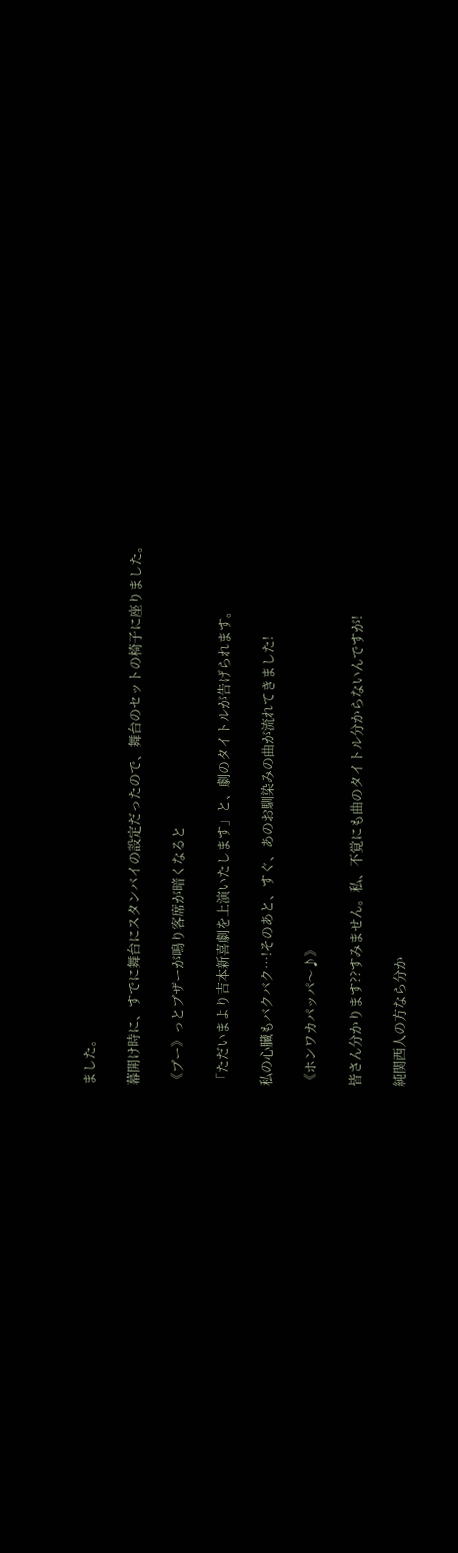ました。

幕開け時に、すでに舞台にスタンバイの設定だったので、舞台のセットの椅子に座りました。

《ブー》っとブザーが鳴り客席が暗くなると

「ただいまより吉本新喜劇を上演いたします」と、劇のタイトルが告げられます。

私の心臓もバクバク…!そのあと、すぐ、あのお馴染みの曲が流れてきました!

《ホンワカパッパ〜♪》

皆さん分かります??すみません。私、不覚にも曲のタイトル分からないんですが!

純関西人の方なら分か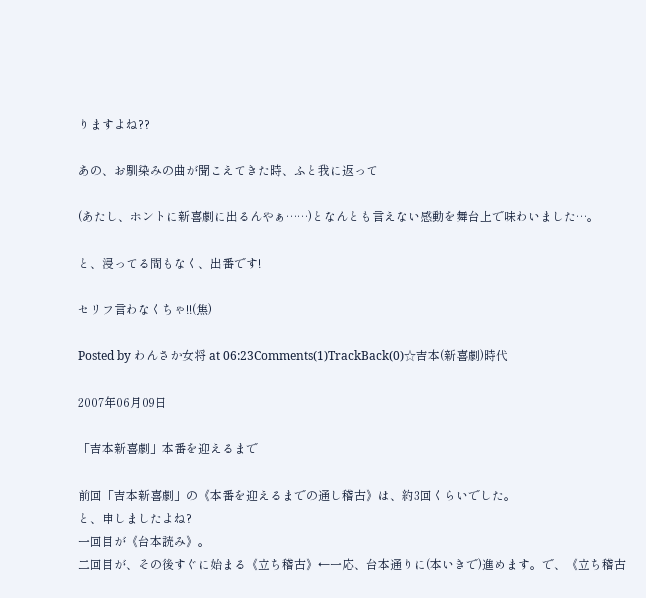りますよね??

あの、お馴染みの曲が聞こえてきた時、ふと我に返って

(あたし、ホントに新喜劇に出るんやぁ……)となんとも言えない感動を舞台上で味わいました…。

と、浸ってる間もなく、出番です!

セリフ言わなくちゃ!!(焦)

Posted by わんさか女将 at 06:23Comments(1)TrackBack(0)☆吉本(新喜劇)時代

2007年06月09日

「吉本新喜劇」本番を迎えるまで

前回「吉本新喜劇」の《本番を迎えるまでの通し稽古》は、約3回くらいでした。
と、申しましたよね?
一回目が《台本読み》。
二回目が、その後すぐに始まる《立ち稽古》←一応、台本通りに(本いきで)進めます。で、《立ち稽古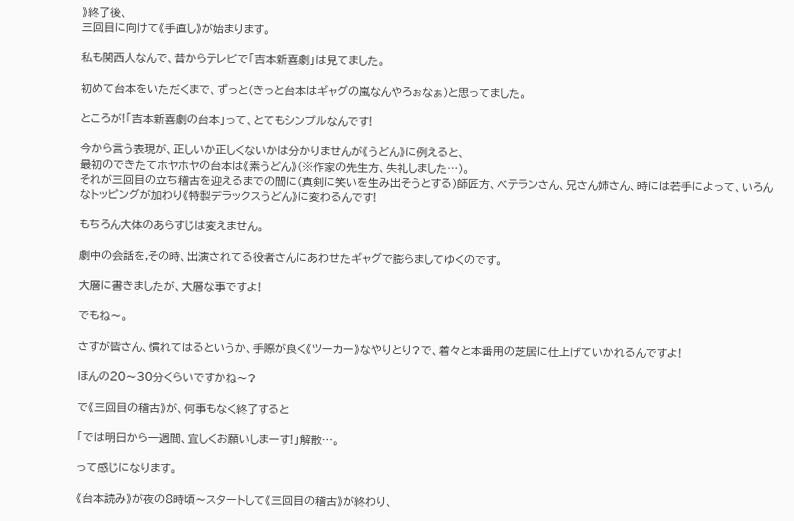》終了後、
三回目に向けて《手直し》が始まります。

私も関西人なんで、昔からテレビで「吉本新喜劇」は見てました。

初めて台本をいただくまで、ずっと(きっと台本はギャグの嵐なんやろぉなぁ)と思ってました。

ところが!「吉本新喜劇の台本」って、とてもシンプルなんです!

今から言う表現が、正しいか正しくないかは分かりませんが《うどん》に例えると、
最初のできたてホヤホヤの台本は《素うどん》(※作家の先生方、失礼しました…)。
それが三回目の立ち稽古を迎えるまでの間に(真剣に笑いを生み出そうとする)師匠方、ベテランさん、兄さん姉さん、時には若手によって、いろんなトッピングが加わり《特製デラックスうどん》に変わるんです!

もちろん大体のあらすじは変えません。

劇中の会話を,その時、出演されてる役者さんにあわせたギャグで膨らましてゆくのです。

大層に書きましたが、大層な事ですよ!

でもね〜。

さすが皆さん、慣れてはるというか、手際が良く《ツーカー》なやりとり?で、着々と本番用の芝居に仕上げていかれるんですよ!

ほんの20〜30分くらいですかね〜?

で《三回目の稽古》が、何事もなく終了すると

「では明日から一週間、宜しくお願いしまーす!」解散…。

って感じになります。

《台本読み》が夜の8時頃〜スタートして《三回目の稽古》が終わり、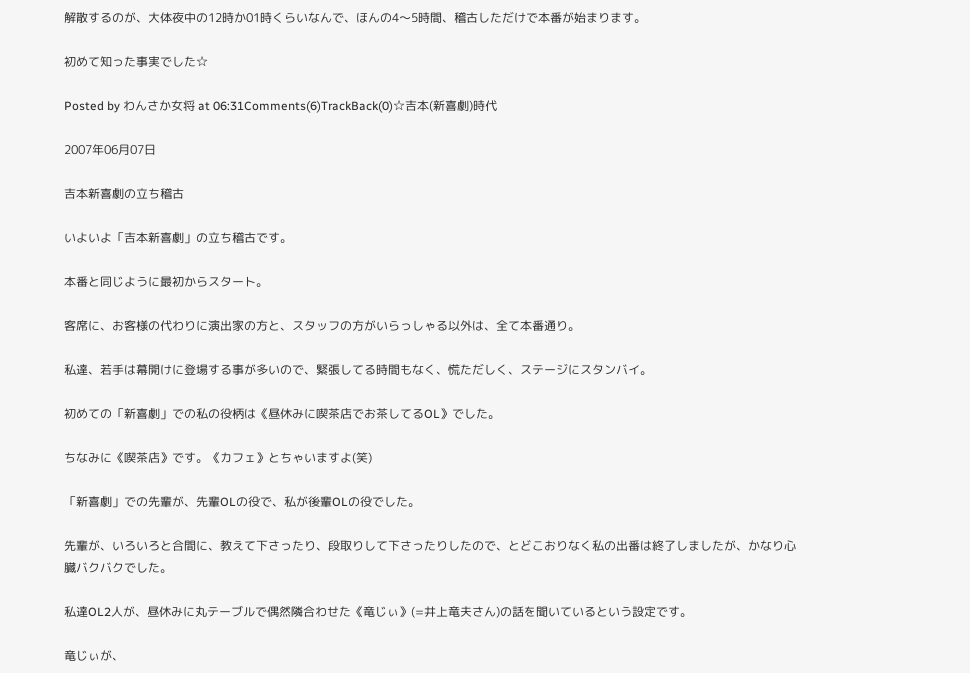解散するのが、大体夜中の12時か01時くらいなんで、ほんの4〜5時間、稽古しただけで本番が始まります。

初めて知った事実でした☆

Posted by わんさか女将 at 06:31Comments(6)TrackBack(0)☆吉本(新喜劇)時代

2007年06月07日

吉本新喜劇の立ち稽古

いよいよ「吉本新喜劇」の立ち稽古です。

本番と同じように最初からスタート。

客席に、お客様の代わりに演出家の方と、スタッフの方がいらっしゃる以外は、全て本番通り。

私達、若手は幕開けに登場する事が多いので、緊張してる時間もなく、慌ただしく、ステージにスタンバイ。

初めての「新喜劇」での私の役柄は《昼休みに喫茶店でお茶してるOL》でした。

ちなみに《喫茶店》です。《カフェ》とちゃいますよ(笑)

「新喜劇」での先輩が、先輩OLの役で、私が後輩OLの役でした。

先輩が、いろいろと合間に、教えて下さったり、段取りして下さったりしたので、とどこおりなく私の出番は終了しましたが、かなり心臓バクバクでした。

私達OL2人が、昼休みに丸テーブルで偶然隣合わせた《竜じぃ》(=井上竜夫さん)の話を聞いているという設定です。

竜じぃが、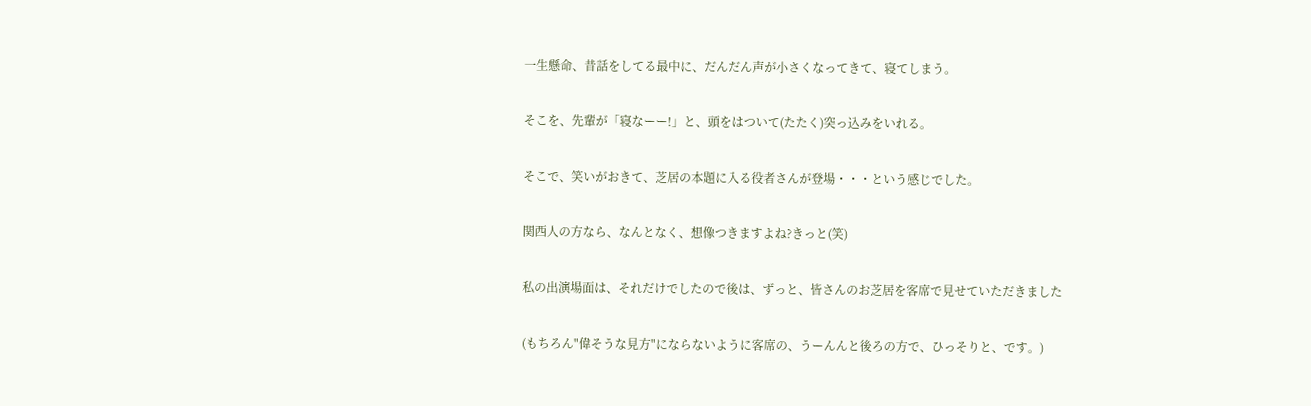一生懸命、昔話をしてる最中に、だんだん声が小さくなってきて、寝てしまう。

そこを、先輩が「寝なーー!」と、頭をはついて(たたく)突っ込みをいれる。

そこで、笑いがおきて、芝居の本題に入る役者さんが登場・・・という感じでした。

関西人の方なら、なんとなく、想像つきますよね?きっと(笑)

私の出演場面は、それだけでしたので後は、ずっと、皆さんのお芝居を客席で見せていただきました

(もちろん"偉そうな見方"にならないように客席の、うーんんと後ろの方で、ひっそりと、です。)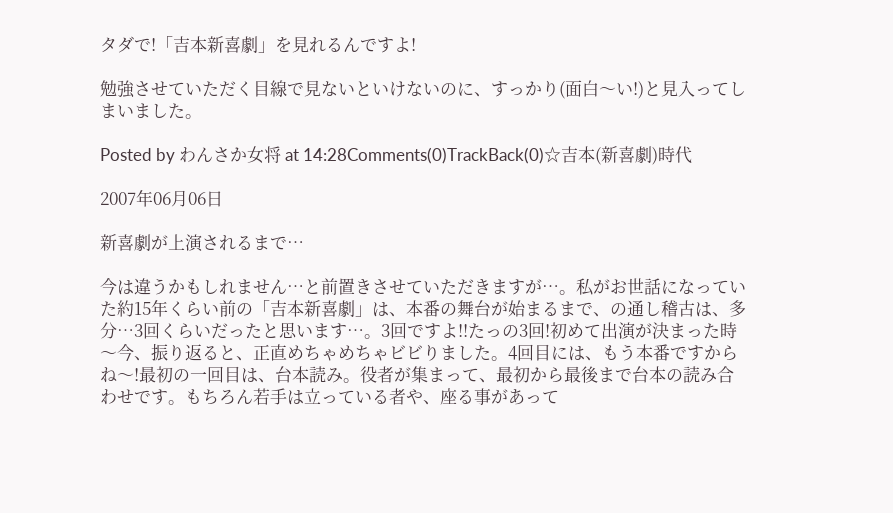タダで!「吉本新喜劇」を見れるんですよ!

勉強させていただく目線で見ないといけないのに、すっかり(面白〜い!)と見入ってしまいました。

Posted by わんさか女将 at 14:28Comments(0)TrackBack(0)☆吉本(新喜劇)時代

2007年06月06日

新喜劇が上演されるまで…

今は違うかもしれません…と前置きさせていただきますが…。私がお世話になっていた約15年くらい前の「吉本新喜劇」は、本番の舞台が始まるまで、の通し稽古は、多分…3回くらいだったと思います…。3回ですよ!!たっの3回!初めて出演が決まった時〜今、振り返ると、正直めちゃめちゃビビりました。4回目には、もう本番ですからね〜!最初の一回目は、台本読み。役者が集まって、最初から最後まで台本の読み合わせです。もちろん若手は立っている者や、座る事があって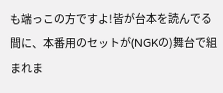も端っこの方ですよ!皆が台本を読んでる間に、本番用のセットが(NGKの)舞台で組まれま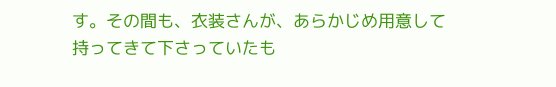す。その間も、衣装さんが、あらかじめ用意して持ってきて下さっていたも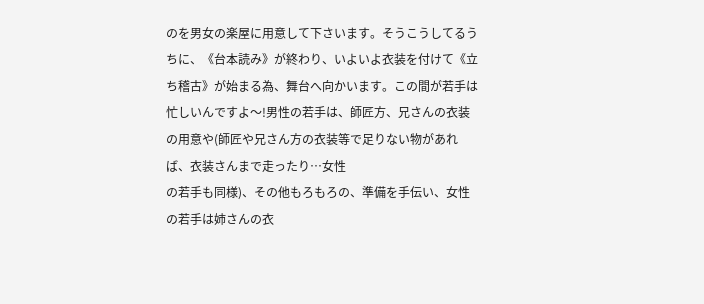のを男女の楽屋に用意して下さいます。そうこうしてるうちに、《台本読み》が終わり、いよいよ衣装を付けて《立ち稽古》が始まる為、舞台へ向かいます。この間が若手は忙しいんですよ〜!男性の若手は、師匠方、兄さんの衣装の用意や(師匠や兄さん方の衣装等で足りない物があれば、衣装さんまで走ったり…女性
の若手も同様)、その他もろもろの、準備を手伝い、女性の若手は姉さんの衣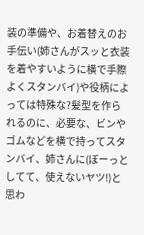装の準備や、お着替えのお手伝い(姉さんがスッと衣装を着やすいように横で手際よくスタンバイ)や役柄によっては特殊な?髪型を作られるのに、必要な、ビンやゴムなどを横で持ってスタンバイ、姉さんに(ぼーっとしてて、使えないヤツ!)と思わ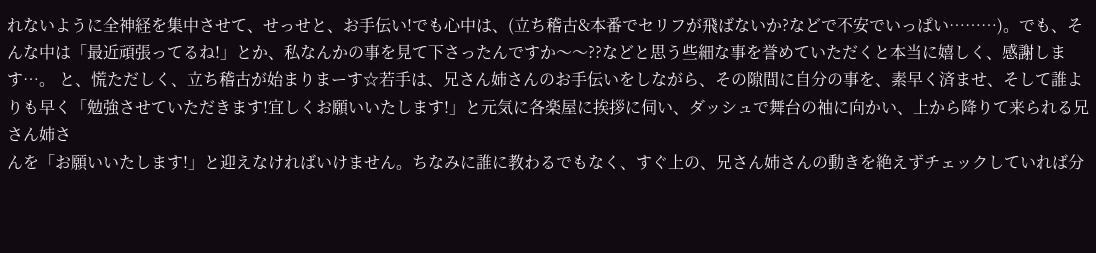れないように全神経を集中させて、せっせと、お手伝い!でも心中は、(立ち稽古&本番でセリフが飛ばないか?などで不安でいっぱい………)。でも、そんな中は「最近頑張ってるね!」とか、私なんかの事を見て下さったんですか〜〜??などと思う些細な事を誉めていただくと本当に嬉しく、感謝します…。 と、慌ただしく、立ち稽古が始まりまーす☆若手は、兄さん姉さんのお手伝いをしながら、その隙間に自分の事を、素早く済ませ、そして誰よりも早く「勉強させていただきます!宜しくお願いいたします!」と元気に各楽屋に挨拶に伺い、ダッシュで舞台の袖に向かい、上から降りて来られる兄さん姉さ
んを「お願いいたします!」と迎えなければいけません。ちなみに誰に教わるでもなく、すぐ上の、兄さん姉さんの動きを絶えずチェックしていれば分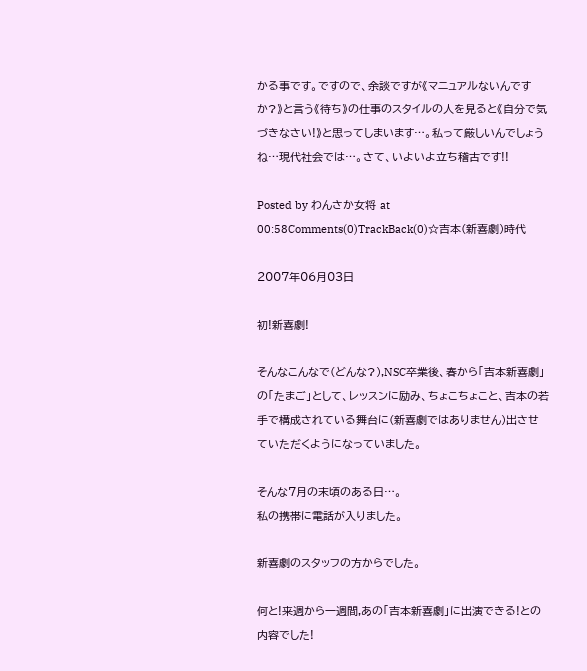かる事です。ですので、余談ですが《マニュアルないんですか?》と言う《待ち》の仕事のスタイルの人を見ると《自分で気づきなさい!》と思ってしまいます…。私って厳しいんでしょうね…現代社会では…。さて、いよいよ立ち稽古です!!

Posted by わんさか女将 at 00:58Comments(0)TrackBack(0)☆吉本(新喜劇)時代

2007年06月03日

初!新喜劇!

そんなこんなで(どんな?),NSC卒業後、春から「吉本新喜劇」の「たまご」として、レッスンに励み、ちょこちょこと、吉本の若手で構成されている舞台に(新喜劇ではありません)出させていただくようになっていました。

そんな7月の末頃のある日…。
私の携帯に電話が入りました。

新喜劇のスタッフの方からでした。

何と!来週から一週間,あの「吉本新喜劇」に出演できる!との内容でした!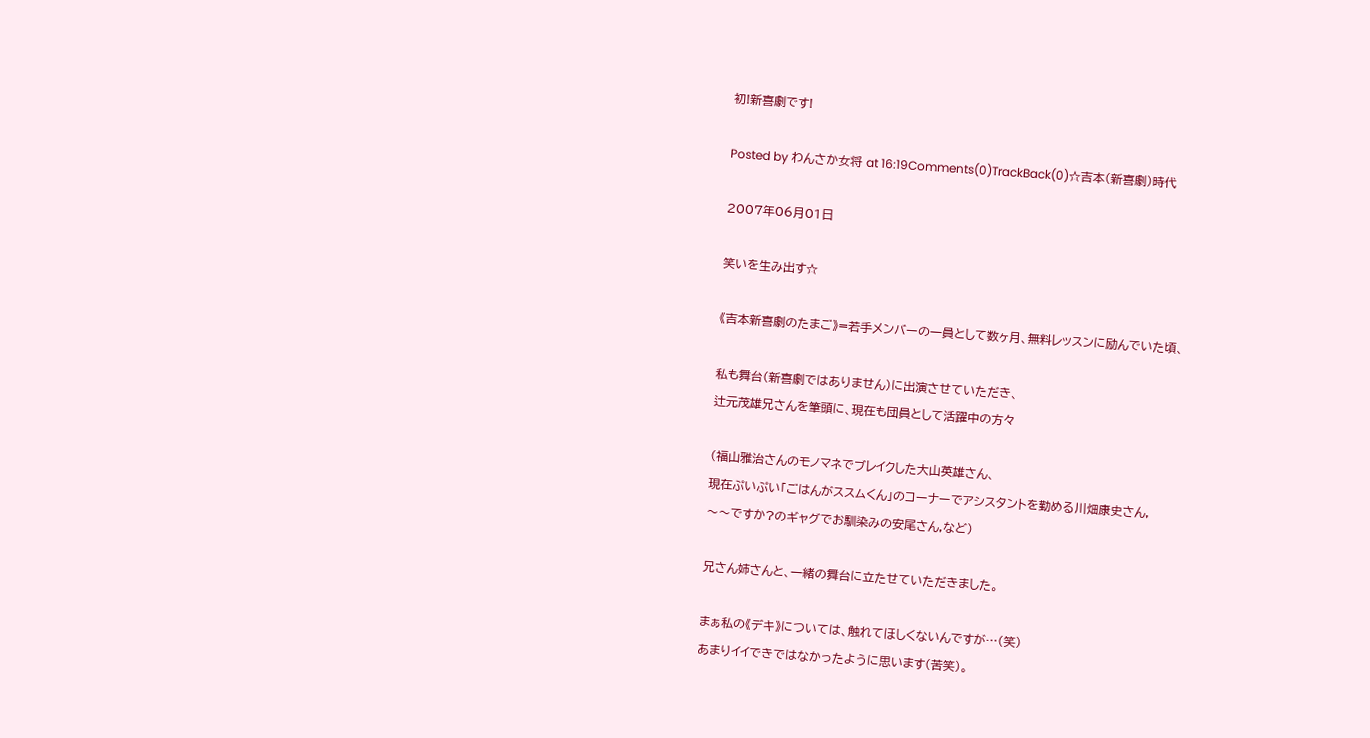初!新喜劇です!

Posted by わんさか女将 at 16:19Comments(0)TrackBack(0)☆吉本(新喜劇)時代

2007年06月01日

笑いを生み出す☆

《吉本新喜劇のたまご》=若手メンバーの一員として数ヶ月、無料レッスンに励んでいた頃、

私も舞台(新喜劇ではありません)に出演させていただき、
辻元茂雄兄さんを筆頭に、現在も団員として活躍中の方々

(福山雅治さんのモノマネでブレイクした大山英雄さん、
現在ぷいぷい「ごはんがススムくん」のコーナーでアシスタントを勤める川畑康史さん,
〜〜ですか?のギャグでお馴染みの安尾さん,など)

兄さん姉さんと、一緒の舞台に立たせていただきました。

まぁ私の《デキ》については、触れてほしくないんですが…(笑)
あまりイイできではなかったように思います(苦笑)。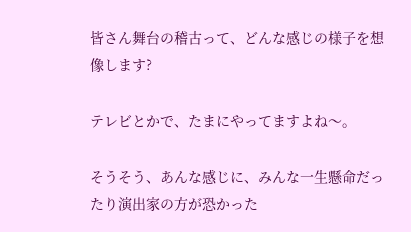皆さん舞台の稽古って、どんな感じの様子を想像します?

テレビとかで、たまにやってますよね〜。

そうそう、あんな感じに、みんな一生懸命だったり演出家の方が恐かった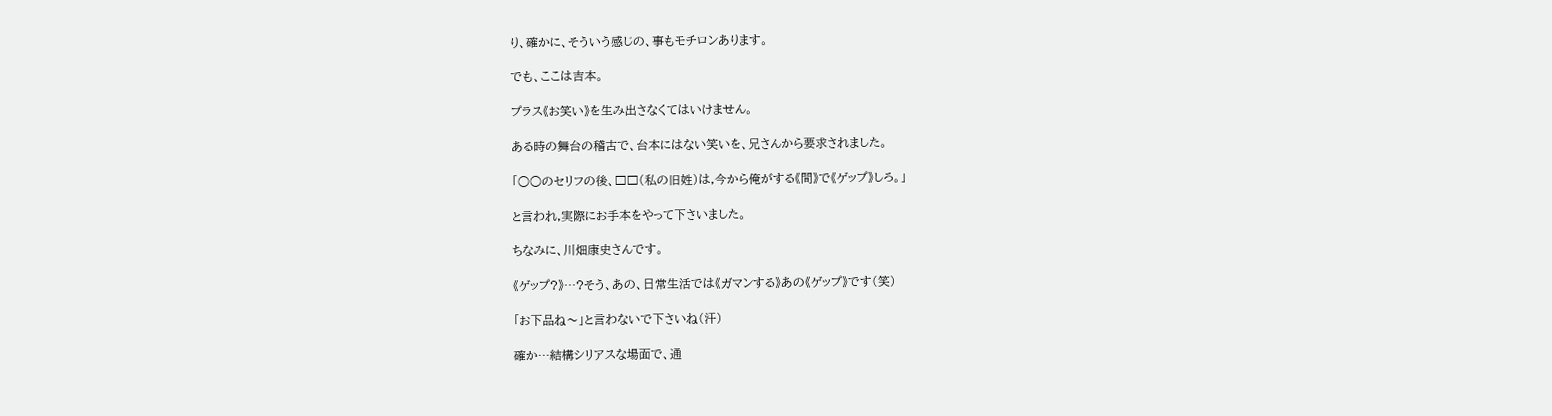り、確かに、そういう感じの、事もモチロンあります。

でも、ここは吉本。

プラス《お笑い》を生み出さなくてはいけません。

ある時の舞台の稽古で、台本にはない笑いを、兄さんから要求されました。

「○○のセリフの後、□□(私の旧姓)は,今から俺がする《間》で《ゲップ》しろ。」

と言われ,実際にお手本をやって下さいました。

ちなみに、川畑康史さんです。

《ゲップ?》…?そう、あの、日常生活では《ガマンする》あの《ゲップ》です(笑)

「お下品ね〜」と言わないで下さいね(汗)

確か…結構シリアスな場面で、通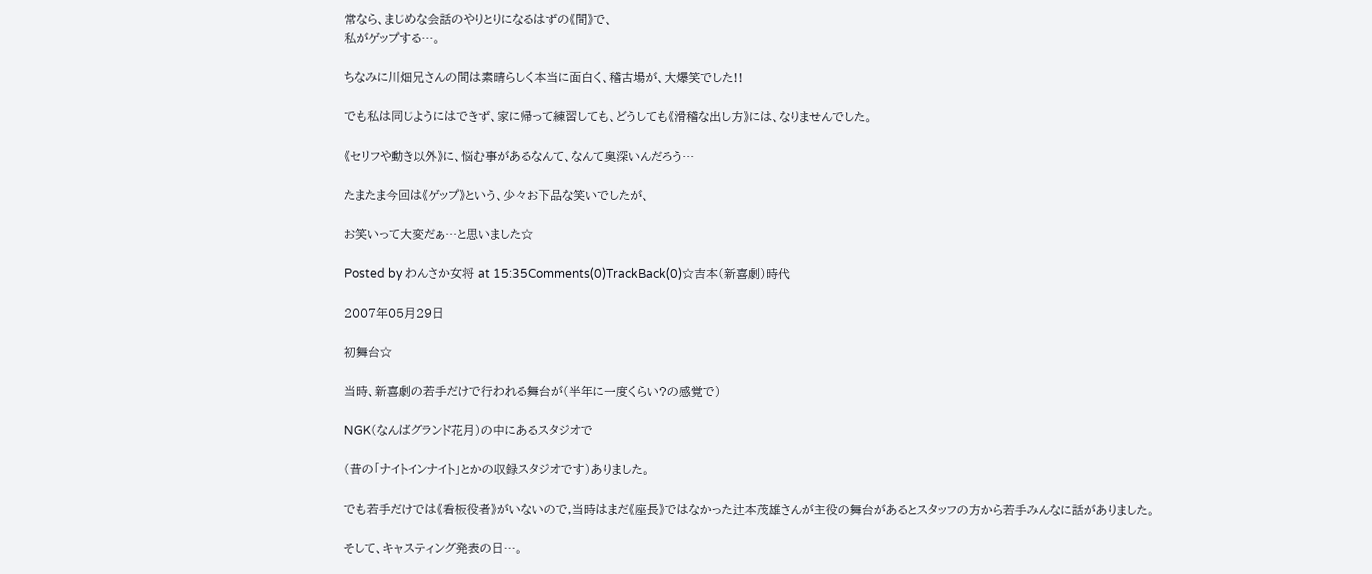常なら、まじめな会話のやりとりになるはずの《間》で、
私がゲップする…。

ちなみに川畑兄さんの間は素晴らしく本当に面白く、稽古場が、大爆笑でした!!

でも私は同じようにはできず、家に帰って練習しても、どうしても《滑稽な出し方》には、なりませんでした。

《セリフや動き以外》に、悩む事があるなんて、なんて奥深いんだろう…

たまたま今回は《ゲップ》という、少々お下品な笑いでしたが、

お笑いって大変だぁ…と思いました☆

Posted by わんさか女将 at 15:35Comments(0)TrackBack(0)☆吉本(新喜劇)時代

2007年05月29日

初舞台☆

当時、新喜劇の若手だけで行われる舞台が(半年に一度くらい?の感覚で)

NGK(なんばグランド花月)の中にあるスタジオで

(昔の「ナイトインナイト」とかの収録スタジオです)ありました。

でも若手だけでは《看板役者》がいないので,当時はまだ《座長》ではなかった辻本茂雄さんが主役の舞台があるとスタッフの方から若手みんなに話がありました。

そして、キャスティング発表の日…。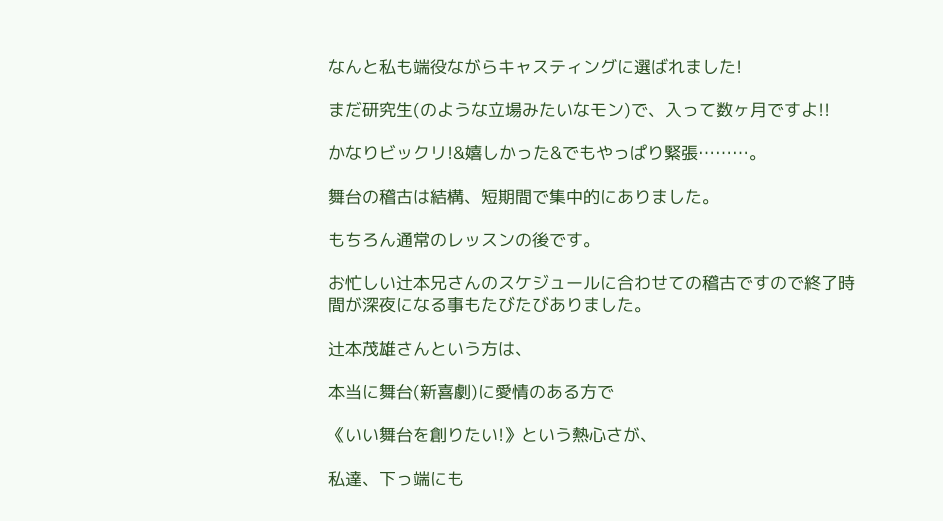なんと私も端役ながらキャスティングに選ばれました!

まだ研究生(のような立場みたいなモン)で、入って数ヶ月ですよ!!

かなりビックリ!&嬉しかった&でもやっぱり緊張………。

舞台の稽古は結構、短期間で集中的にありました。

もちろん通常のレッスンの後です。

お忙しい辻本兄さんのスケジュールに合わせての稽古ですので終了時間が深夜になる事もたびたびありました。

辻本茂雄さんという方は、

本当に舞台(新喜劇)に愛情のある方で

《いい舞台を創りたい!》という熱心さが、

私達、下っ端にも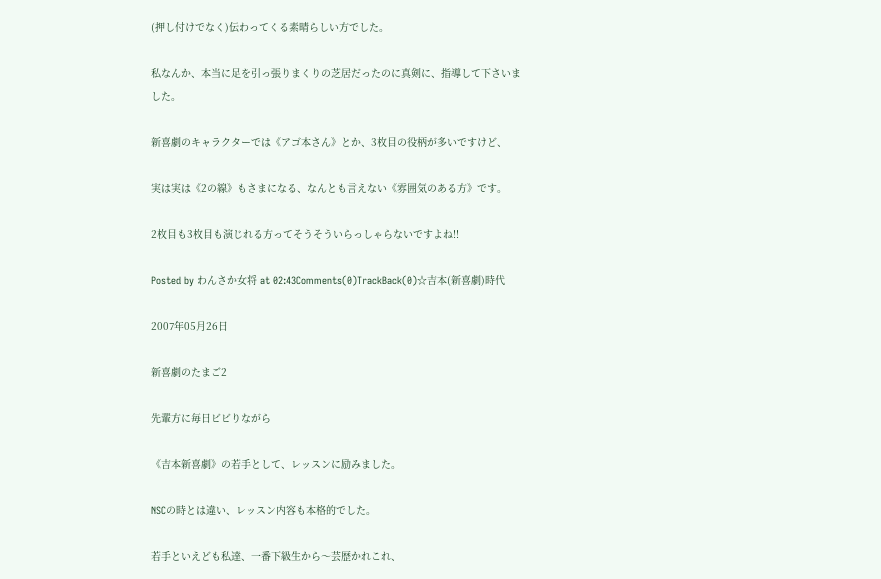(押し付けでなく)伝わってくる素晴らしい方でした。

私なんか、本当に足を引っ張りまくりの芝居だったのに真剣に、指導して下さいました。

新喜劇のキャラクターでは《アゴ本さん》とか、3枚目の役柄が多いですけど、

実は実は《2の線》もさまになる、なんとも言えない《雰囲気のある方》です。

2枚目も3枚目も演じれる方ってそうそういらっしゃらないですよね!!

Posted by わんさか女将 at 02:43Comments(0)TrackBack(0)☆吉本(新喜劇)時代

2007年05月26日

新喜劇のたまご2

先輩方に毎日ビビりながら

《吉本新喜劇》の若手として、レッスンに励みました。

NSCの時とは違い、レッスン内容も本格的でした。

若手といえども私達、一番下級生から〜芸歴かれこれ、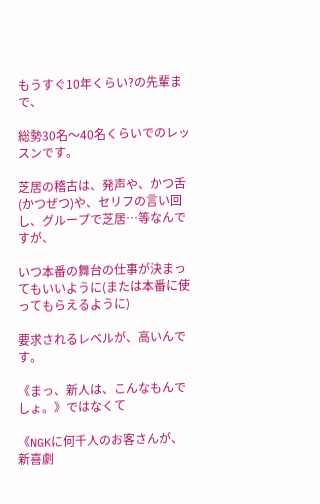もうすぐ10年くらい?の先輩まで、

総勢30名〜40名くらいでのレッスンです。

芝居の稽古は、発声や、かつ舌(かつぜつ)や、セリフの言い回し、グループで芝居…等なんですが、

いつ本番の舞台の仕事が決まってもいいように(または本番に使ってもらえるように)

要求されるレベルが、高いんです。

《まっ、新人は、こんなもんでしょ。》ではなくて

《NGKに何千人のお客さんが、新喜劇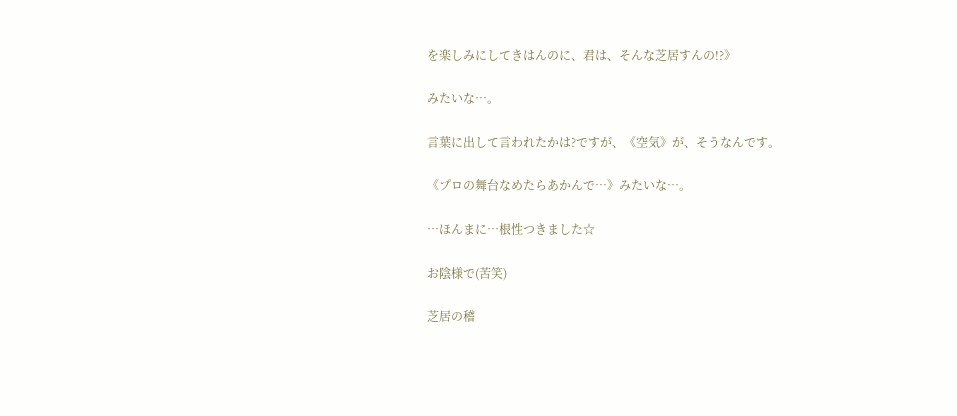を楽しみにしてきはんのに、君は、そんな芝居すんの!?》

みたいな…。

言葉に出して言われたかは?ですが、《空気》が、そうなんです。

《プロの舞台なめたらあかんで…》みたいな…。

…ほんまに…根性つきました☆

お陰様で(苦笑)

芝居の稽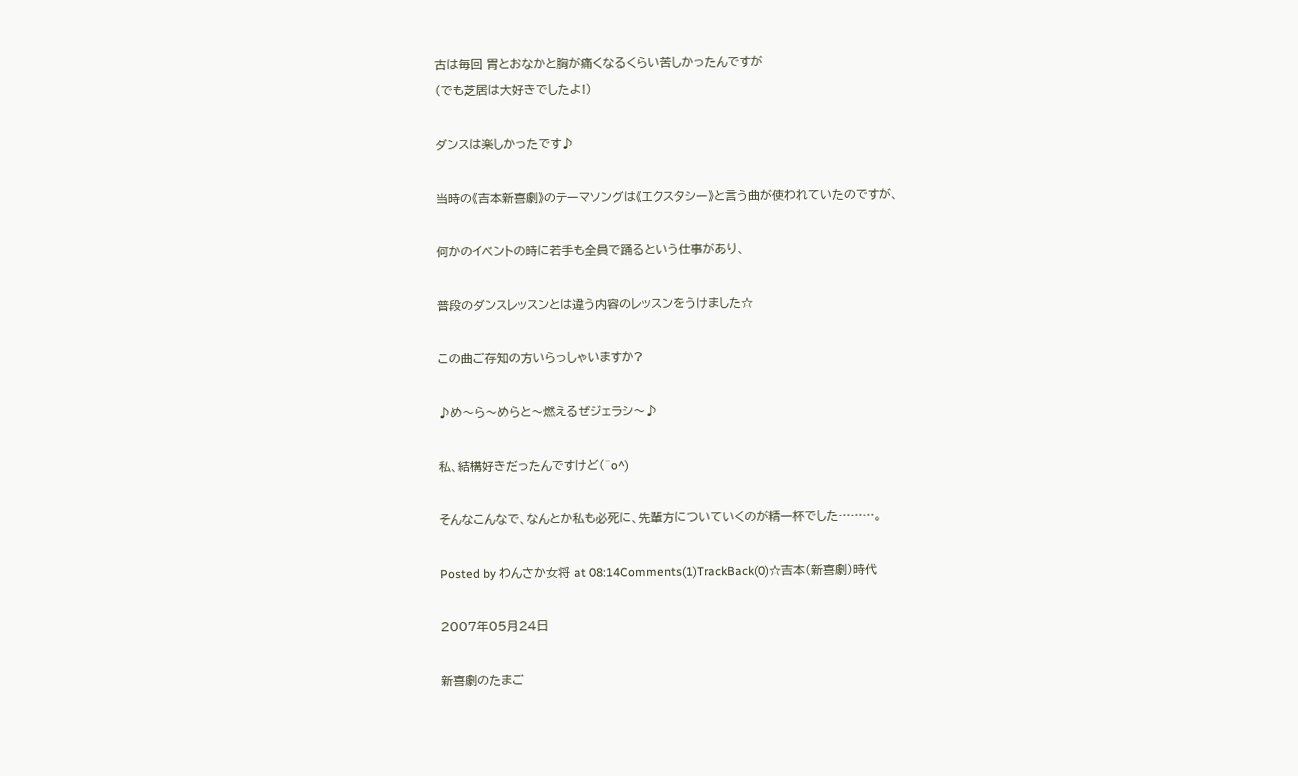古は毎回 胃とおなかと胸が痛くなるくらい苦しかったんですが
(でも芝居は大好きでしたよ!)

ダンスは楽しかったです♪

当時の《吉本新喜劇》のテーマソングは《エクスタシー》と言う曲が使われていたのですが、

何かのイベントの時に若手も全員で踊るという仕事があり、

普段のダンスレッスンとは違う内容のレッスンをうけました☆

この曲ご存知の方いらっしゃいますか?

♪め〜ら〜めらと〜燃えるぜジェラシ〜♪

私、結構好きだったんですけど(^o^)

そんなこんなで、なんとか私も必死に、先輩方についていくのが精一杯でした………。

Posted by わんさか女将 at 08:14Comments(1)TrackBack(0)☆吉本(新喜劇)時代

2007年05月24日

新喜劇のたまご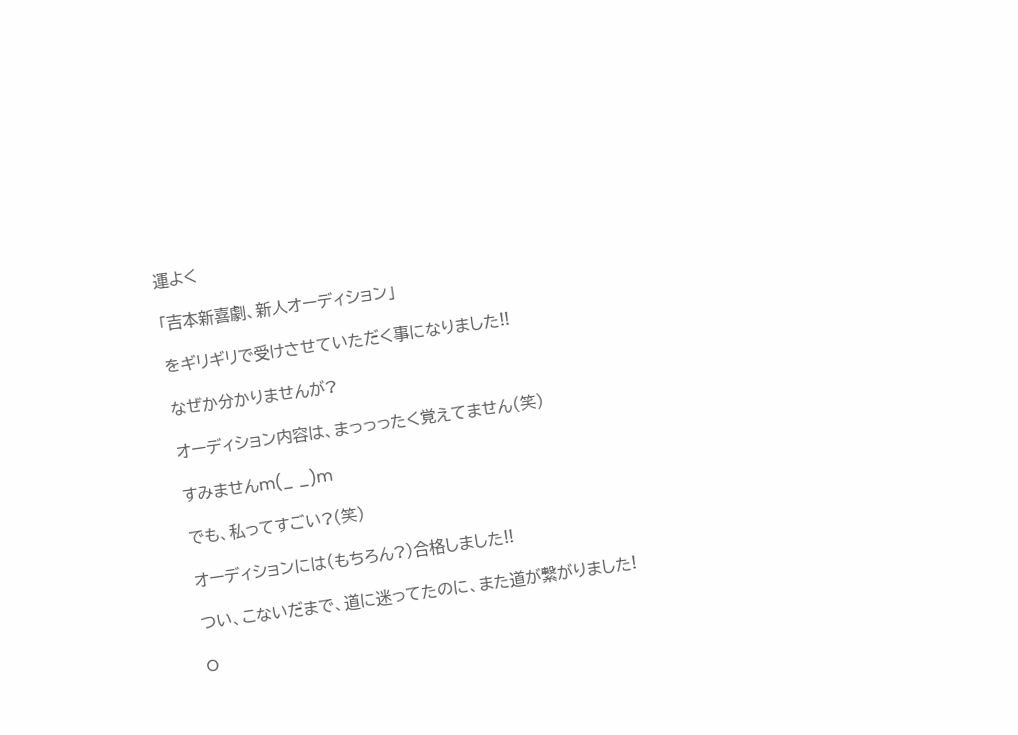運よく

「吉本新喜劇、新人オーディション」

をギリギリで受けさせていただく事になりました!!

なぜか分かりませんが?

オーディション内容は、まっっったく覚えてません(笑)

すみませんm(_ _)m

でも、私ってすごい?(笑)

オーディションには(もちろん?)合格しました!!

つい、こないだまで、道に迷ってたのに、また道が繋がりました!

O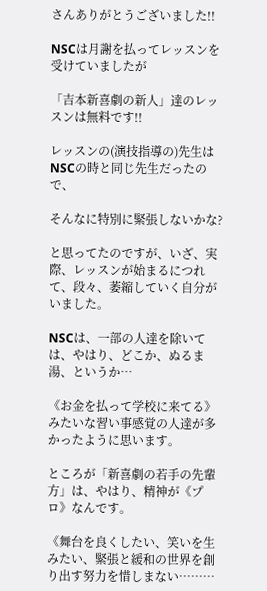さんありがとうございました!!

NSCは月謝を払ってレッスンを受けていましたが

「吉本新喜劇の新人」達のレッスンは無料です!!

レッスンの(演技指導の)先生はNSCの時と同じ先生だったので、

そんなに特別に緊張しないかな?

と思ってたのですが、いざ、実際、レッスンが始まるにつれて、段々、萎縮していく自分がいました。

NSCは、一部の人達を除いては、やはり、どこか、ぬるま湯、というか…

《お金を払って学校に来てる》みたいな習い事感覚の人達が多かったように思います。

ところが「新喜劇の若手の先輩方」は、やはり、精神が《プロ》なんです。

《舞台を良くしたい、笑いを生みたい、緊張と緩和の世界を創り出す努力を惜しまない………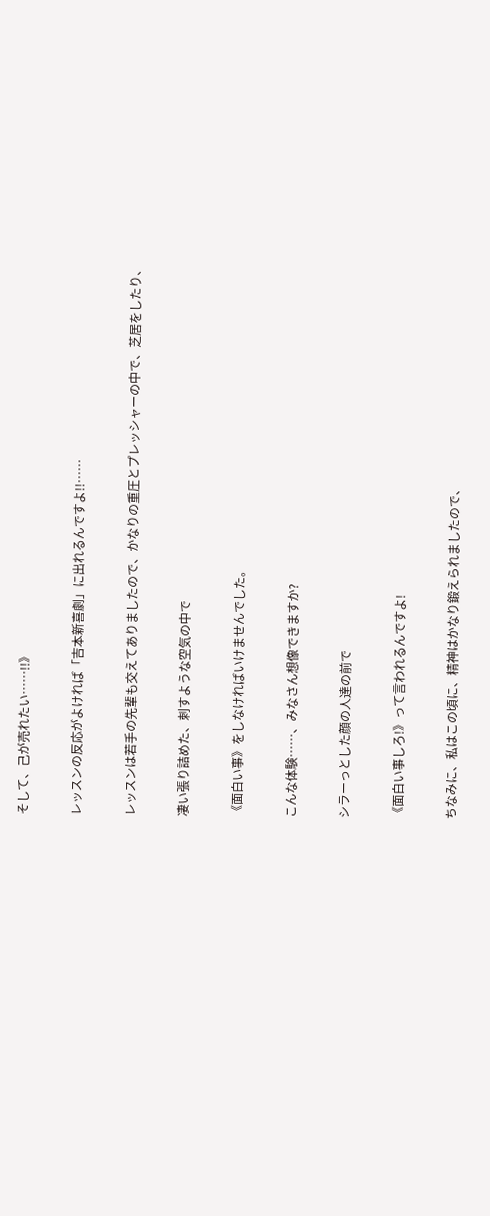そして、己が売れたい……!!》

レッスンの反応がよければ「吉本新喜劇」に出れるんですよ!!……

レッスンは若手の先輩も交えてありましたので、かなりの重圧とプレッシャーの中で、芝居をしたり、

凄い張り詰めた、刺すような空気の中で

《面白い事》をしなければいけませんでした。

こんな体験……、みなさん想像できますか?

シラーっとした顔の人達の前で

《面白い事しろ!》って言われるんですよ!

ちなみに、私はこの頃に、精神はかなり鍛えられましたので、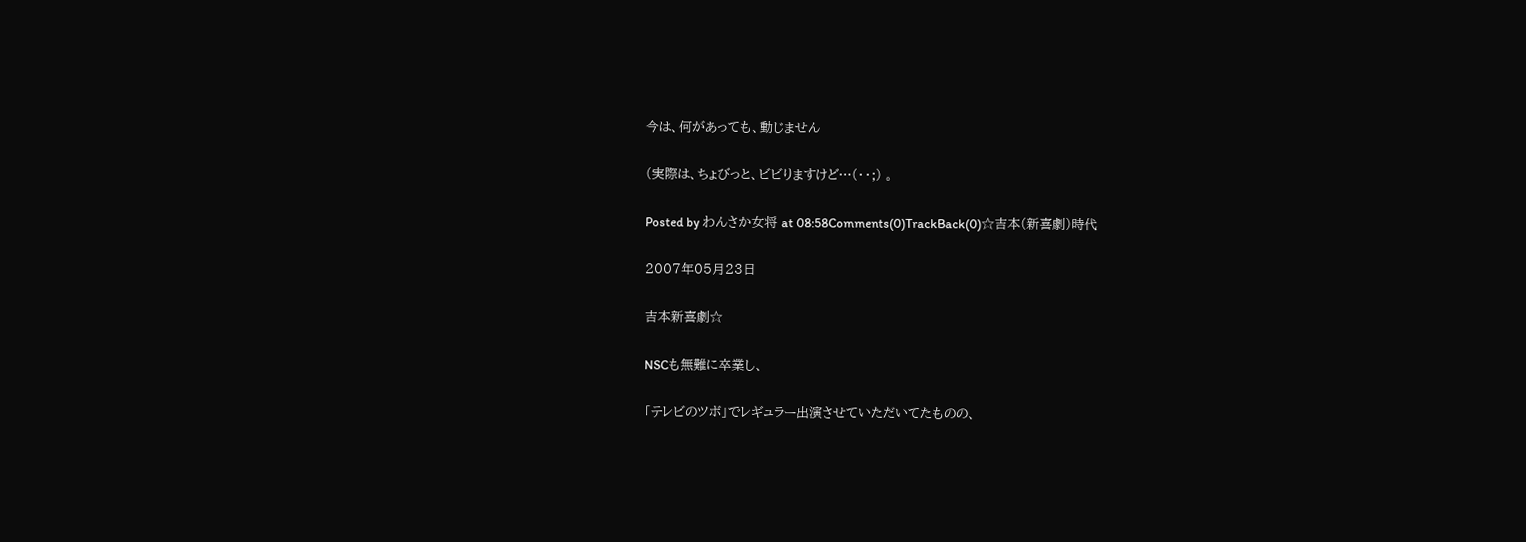今は、何があっても、動じません

(実際は、ちょびっと、ビビりますけど…(・・;) 。

Posted by わんさか女将 at 08:58Comments(0)TrackBack(0)☆吉本(新喜劇)時代

2007年05月23日

吉本新喜劇☆

NSCも無難に卒業し、

「テレビのツボ」でレギュラー出演させていただいてたものの、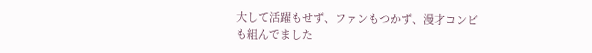大して活躍もせず、ファンもつかず、漫才コンビも組んでました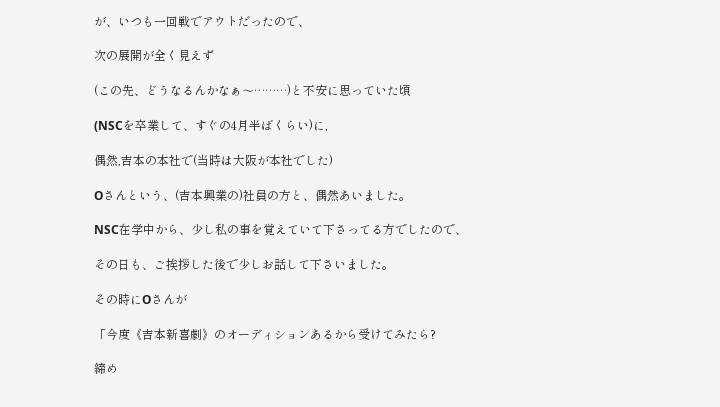が、いつも一回戦でアウトだったので、

次の展開が全く見えず

(この先、どうなるんかなぁ〜………)と不安に思っていた頃

(NSCを卒業して、すぐの4月半ばくらい)に,

偶然,吉本の本社で(当時は大阪が本社でした)

Oさんという、(吉本興業の)社員の方と、偶然あいました。

NSC在学中から、少し私の事を覚えていて下さってる方でしたので、

その日も、ご挨拶した後で少しお話して下さいました。

その時にOさんが

「今度《吉本新喜劇》のオーディションあるから受けてみたら?

締め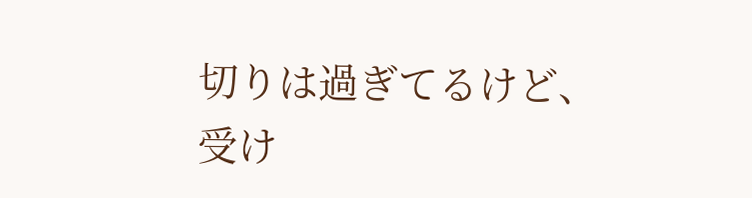切りは過ぎてるけど、受け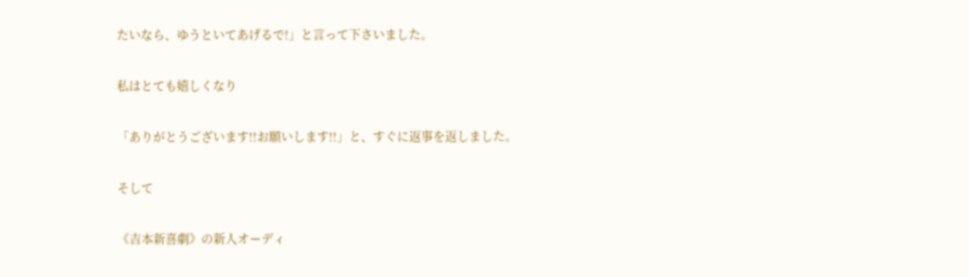たいなら、ゆうといてあげるで!」と言って下さいました。

私はとても嬉しくなり

「ありがとうございます!!お願いします!!」と、すぐに返事を返しました。

そして

《吉本新喜劇》の新人オーディ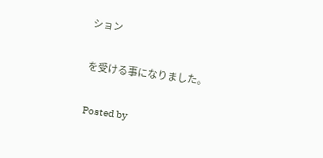ション

を受ける事になりました。

Posted by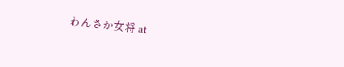わんさか女将 at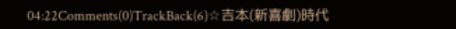04:22Comments(0)TrackBack(6)☆吉本(新喜劇)時代